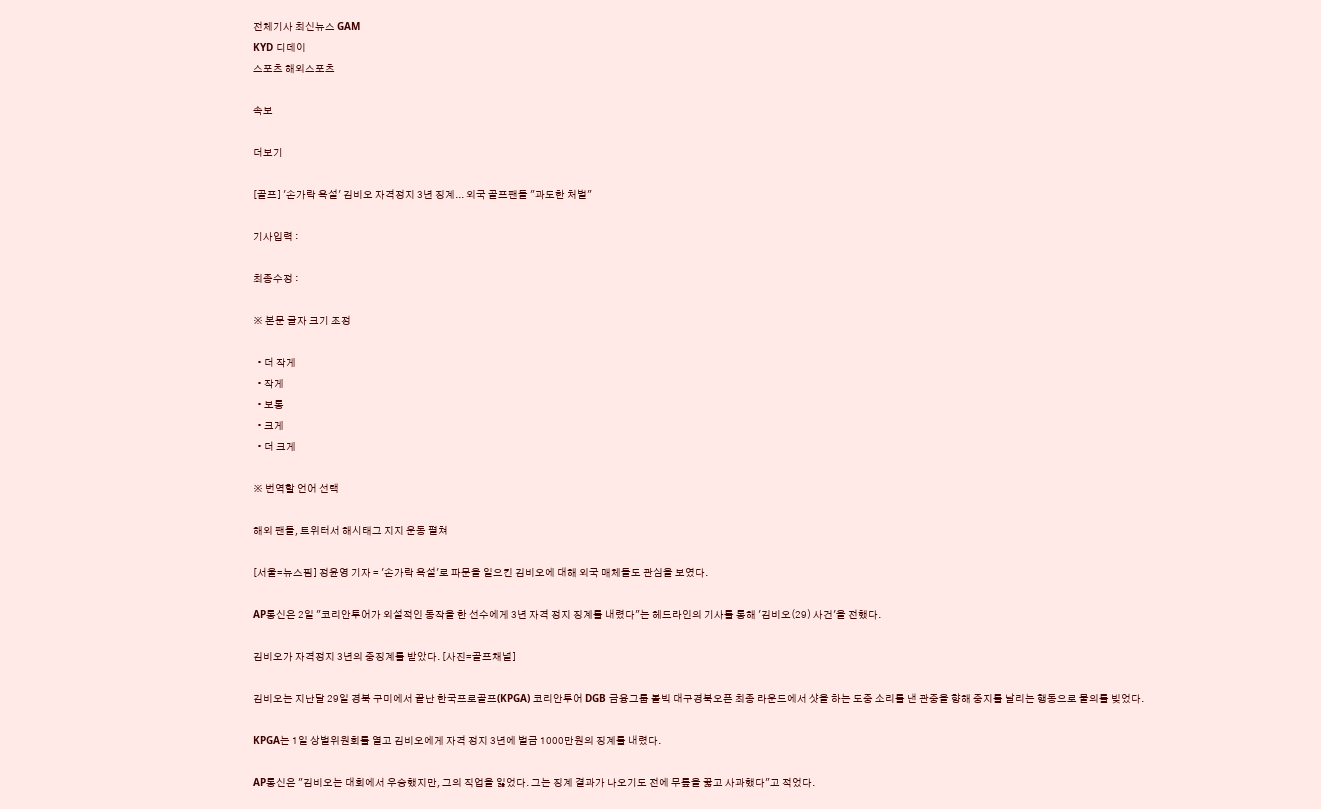전체기사 최신뉴스 GAM
KYD 디데이
스포츠 해외스포츠

속보

더보기

[골프] '손가락 욕설' 김비오 자격정지 3년 징계... 외국 골프팬들 "과도한 처벌"

기사입력 :

최종수정 :

※ 본문 글자 크기 조정

  • 더 작게
  • 작게
  • 보통
  • 크게
  • 더 크게

※ 번역할 언어 선택

해외 팬들, 트위터서 해시태그 지지 운동 펼쳐

[서울=뉴스핌] 정윤영 기자 = '손가락 욕설'로 파문을 일으킨 김비오에 대해 외국 매체들도 관심을 보였다.

AP통신은 2일 "코리안투어가 외설적인 동작을 한 선수에게 3년 자격 정지 징계를 내렸다"는 헤드라인의 기사를 통해 '김비오(29) 사건'을 전했다.

김비오가 자격정지 3년의 중징계를 받았다. [사진=골프채널]

김비오는 지난달 29일 경북 구미에서 끝난 한국프로골프(KPGA) 코리안투어 DGB 금융그룹 볼빅 대구경북오픈 최종 라운드에서 샷을 하는 도중 소리를 낸 관중을 향해 중지를 날리는 행동으로 물의를 빚었다.

KPGA는 1일 상벌위원회를 열고 김비오에게 자격 정지 3년에 벌금 1000만원의 징계를 내렸다.

AP통신은 "김비오는 대회에서 우승했지만, 그의 직업을 잃었다. 그는 징계 결과가 나오기도 전에 무릎을 꿇고 사과했다"고 적었다.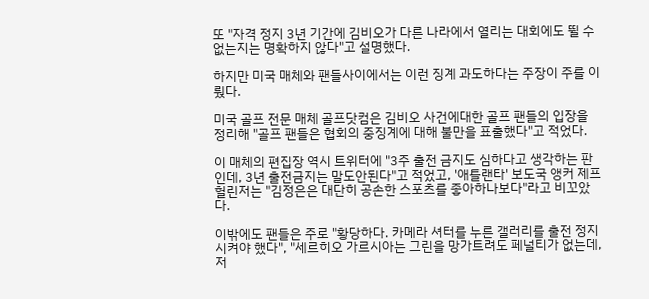또 "자격 정지 3년 기간에 김비오가 다른 나라에서 열리는 대회에도 뛸 수 없는지는 명확하지 않다"고 설명했다.

하지만 미국 매체와 팬들사이에서는 이런 징계 과도하다는 주장이 주를 이뤘다.

미국 골프 전문 매체 골프닷컴은 김비오 사건에대한 골프 팬들의 입장을 정리해 "골프 팬들은 협회의 중징계에 대해 불만을 표출했다"고 적었다.

이 매체의 편집장 역시 트위터에 "3주 출전 금지도 심하다고 생각하는 판인데, 3년 출전금지는 말도안된다"고 적었고, '애틀랜타' 보도국 앵커 제프 헐린저는 "김정은은 대단히 공손한 스포츠를 좋아하나보다"라고 비꼬았다.

이밖에도 팬들은 주로 "황당하다. 카메라 셔터를 누른 갤러리를 출전 정지시켜야 했다", "세르히오 가르시아는 그린을 망가트려도 페널티가 없는데, 저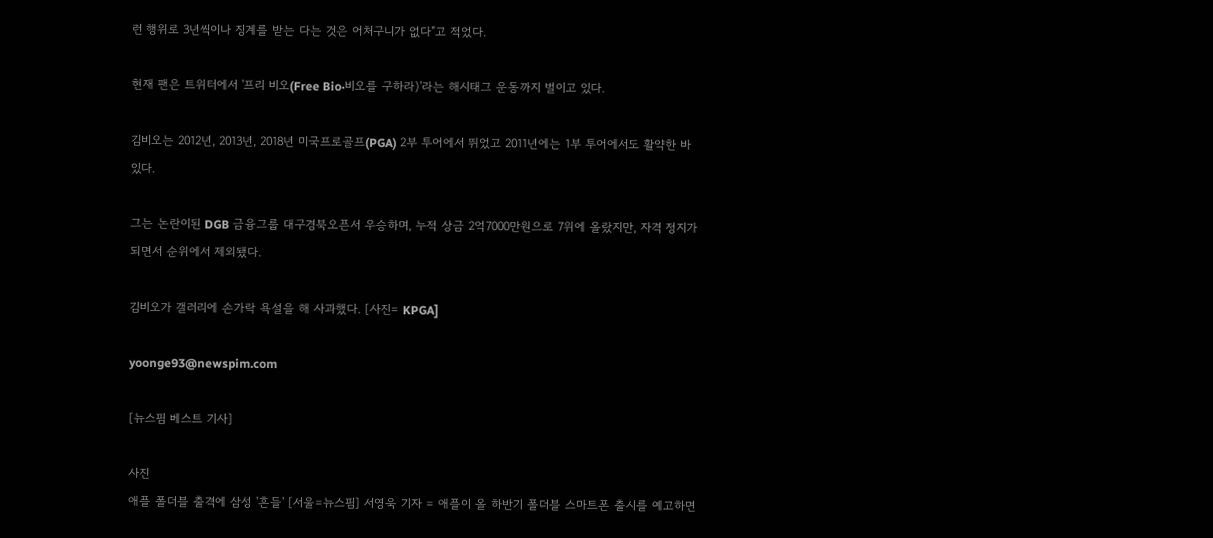런 행위로 3년씩이나 징계를 받는 다는 것은 어처구니가 없다"고 적었다.

현재 팬은 트위터에서 '프리 비오(Free Bio·비오를 구하라)'라는 해시태그 운동까지 벌이고 있다.

김비오는 2012년, 2013년, 2018년 미국프로골프(PGA) 2부 투어에서 뛰었고 2011년에는 1부 투어에서도 활약한 바 있다.

그는 논란이된 DGB 금융그룹 대구경북오픈서 우승하며, 누적 상금 2억7000만원으로 7위에 올랐지만, 자격 정지가 되면서 순위에서 제외됐다.

김비오가 갤러리에 손가락 욕설을 해 사과했다. [사진= KPGA]

yoonge93@newspim.com

[뉴스핌 베스트 기사]

사진
애플 폴더블 출격에 삼성 '흔들' [서울=뉴스핌] 서영욱 기자 = 애플이 올 하반기 폴더블 스마트폰 출시를 예고하면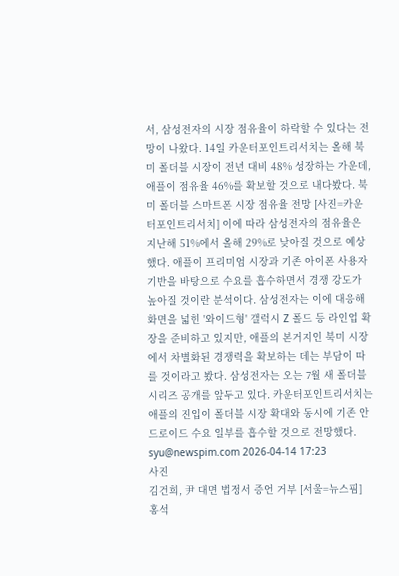서, 삼성전자의 시장 점유율이 하락할 수 있다는 전망이 나왔다. 14일 카운터포인트리서치는 올해 북미 폴더블 시장이 전년 대비 48% 성장하는 가운데, 애플이 점유율 46%를 확보할 것으로 내다봤다. 북미 폴더블 스마트폰 시장 점유율 전망 [사진=카운터포인트리서치] 이에 따라 삼성전자의 점유율은 지난해 51%에서 올해 29%로 낮아질 것으로 예상했다. 애플이 프리미엄 시장과 기존 아이폰 사용자 기반을 바탕으로 수요를 흡수하면서 경쟁 강도가 높아질 것이란 분석이다. 삼성전자는 이에 대응해 화면을 넓힌 '와이드형' 갤럭시 Z 폴드 등 라인업 확장을 준비하고 있지만, 애플의 본거지인 북미 시장에서 차별화된 경쟁력을 확보하는 데는 부담이 따를 것이라고 봤다. 삼성전자는 오는 7월 새 폴더블 시리즈 공개를 앞두고 있다. 카운터포인트리서치는 애플의 진입이 폴더블 시장 확대와 동시에 기존 안드로이드 수요 일부를 흡수할 것으로 전망했다. syu@newspim.com 2026-04-14 17:23
사진
김건희, 尹 대면 법정서 증언 거부 [서울=뉴스핌] 홍석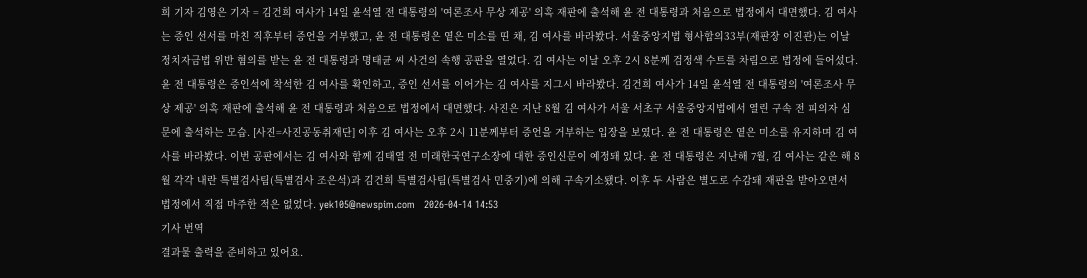희 기자 김영은 기자 = 김건희 여사가 14일 윤석열 전 대통령의 '여론조사 무상 제공' 의혹 재판에 출석해 윤 전 대통령과 처음으로 법정에서 대면했다. 김 여사는 증인 선서를 마친 직후부터 증언을 거부했고, 윤 전 대통령은 옅은 미소를 띤 채, 김 여사를 바라봤다. 서울중앙지법 형사합의33부(재판장 이진관)는 이날 정치자금법 위반 혐의를 받는 윤 전 대통령과 명태균 씨 사건의 속행 공판을 열었다. 김 여사는 이날 오후 2시 8분께 검정색 수트를 차림으로 법정에 들어섰다. 윤 전 대통령은 증인석에 착석한 김 여사를 확인하고, 증인 선서를 이어가는 김 여사를 지그시 바라봤다. 김건희 여사가 14일 윤석열 전 대통령의 '여론조사 무상 제공' 의혹 재판에 출석해 윤 전 대통령과 처음으로 법정에서 대면했다. 사진은 지난 8월 김 여사가 서울 서초구 서울중앙지법에서 열린 구속 전 피의자 심문에 출석하는 모습. [사진=사진공동취재단] 이후 김 여사는 오후 2시 11분께부터 증언을 거부하는 입장을 보였다. 윤 전 대통령은 옅은 미소를 유지하며 김 여사를 바라봤다. 이번 공판에서는 김 여사와 함께 김태열 전 미래한국연구소장에 대한 증인신문이 예정돼 있다. 윤 전 대통령은 지난해 7월, 김 여사는 같은 해 8월 각각 내란 특별검사팀(특별검사 조은석)과 김건희 특별검사팀(특별검사 민중기)에 의해 구속기소됐다. 이후 두 사람은 별도로 수감돼 재판을 받아오면서 법정에서 직접 마주한 적은 없었다. yek105@newspim.com   2026-04-14 14:53
기사 번역
결과물 출력을 준비하고 있어요.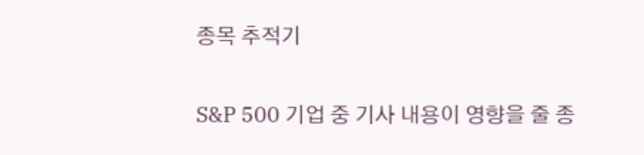종목 추적기

S&P 500 기업 중 기사 내용이 영향을 줄 종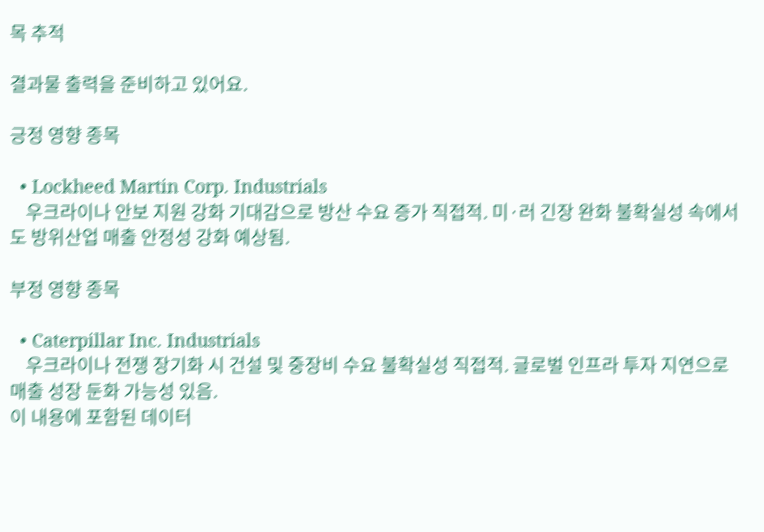목 추적

결과물 출력을 준비하고 있어요.

긍정 영향 종목

  • Lockheed Martin Corp. Industrials
    우크라이나 안보 지원 강화 기대감으로 방산 수요 증가 직접적. 미·러 긴장 완화 불확실성 속에서도 방위산업 매출 안정성 강화 예상됨.

부정 영향 종목

  • Caterpillar Inc. Industrials
    우크라이나 전쟁 장기화 시 건설 및 중장비 수요 불확실성 직접적. 글로벌 인프라 투자 지연으로 매출 성장 둔화 가능성 있음.
이 내용에 포함된 데이터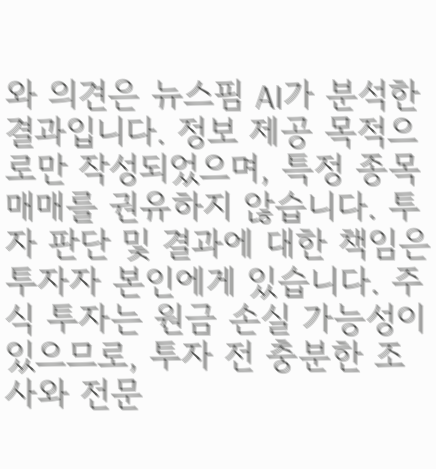와 의견은 뉴스핌 AI가 분석한 결과입니다. 정보 제공 목적으로만 작성되었으며, 특정 종목 매매를 권유하지 않습니다. 투자 판단 및 결과에 대한 책임은 투자자 본인에게 있습니다. 주식 투자는 원금 손실 가능성이 있으므로, 투자 전 충분한 조사와 전문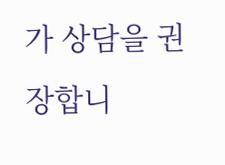가 상담을 권장합니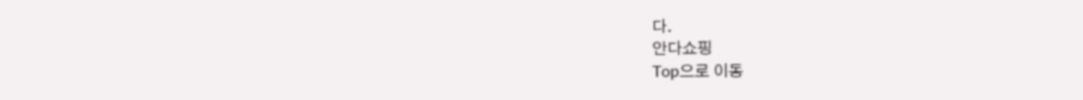다.
안다쇼핑
Top으로 이동